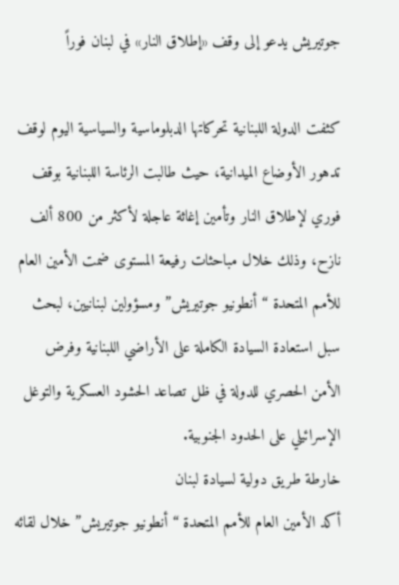جوتيريش يدعو إلى وقف «إطلاق النار» في لبنان فوراً

كثفت الدولة اللبنانية تحركاتها الدبلوماسية والسياسية اليوم لوقف تدهور الأوضاع الميدانية، حيث طالبت الرئاسة اللبنانية بوقف فوري لإطلاق النار وتأمين إغاثة عاجلة لأكثر من 800 ألف نازح، وذلك خلال مباحثات رفيعة المستوى ضمت الأمين العام للأمم المتحدة “أنطونيو جوتيريش” ومسؤولين لبنانيين، لبحث سبل استعادة السيادة الكاملة على الأراضي اللبنانية وفرض الأمن الحصري للدولة في ظل تصاعد الحشود العسكرية والتوغل الإسرائيلي على الحدود الجنوبية.
خارطة طريق دولية لسيادة لبنان
أكد الأمين العام للأمم المتحدة “أنطونيو جوتيريش” خلال لقائه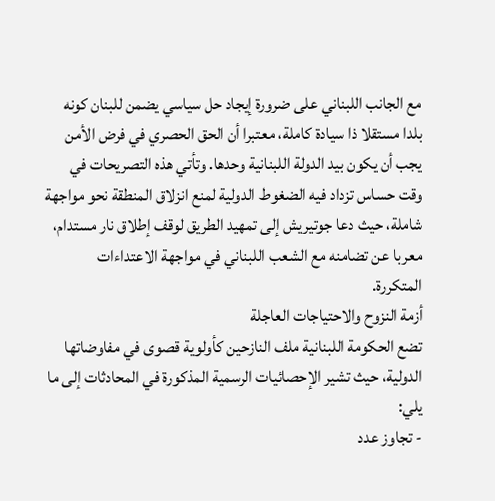مع الجانب اللبناني على ضرورة إيجاد حل سياسي يضمن للبنان كونه بلدا مستقلا ذا سيادة كاملة، معتبرا أن الحق الحصري في فرض الأمن يجب أن يكون بيد الدولة اللبنانية وحدها. وتأتي هذه التصريحات في وقت حساس تزداد فيه الضغوط الدولية لمنع انزلاق المنطقة نحو مواجهة شاملة، حيث دعا جوتيريش إلى تمهيد الطريق لوقف إطلاق نار مستدام، معربا عن تضامنه مع الشعب اللبناني في مواجهة الاعتداءات المتكررة.
أزمة النزوح والاحتياجات العاجلة
تضع الحكومة اللبنانية ملف النازحين كأولوية قصوى في مفاوضاتها الدولية، حيث تشير الإحصائيات الرسمية المذكورة في المحادثات إلى ما يلي:
- تجاوز عدد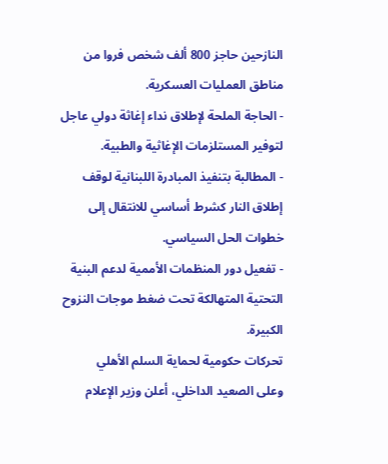النازحين حاجز 800 ألف شخص فروا من مناطق العمليات العسكرية.
- الحاجة الملحة لإطلاق نداء إغاثة دولي عاجل لتوفير المستلزمات الإغاثية والطبية.
- المطالبة بتنفيذ المبادرة اللبنانية لوقف إطلاق النار كشرط أساسي للانتقال إلى خطوات الحل السياسي.
- تفعيل دور المنظمات الأممية لدعم البنية التحتية المتهالكة تحت ضغط موجات النزوح الكبيرة.
تحركات حكومية لحماية السلم الأهلي
وعلى الصعيد الداخلي، أعلن وزير الإعلام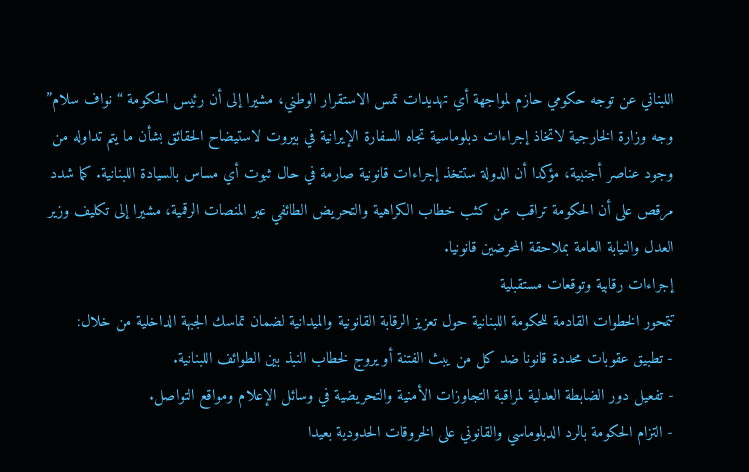اللبناني عن توجه حكومي حازم لمواجهة أي تهديدات تمس الاستقرار الوطني، مشيرا إلى أن رئيس الحكومة “نواف سلام” وجه وزارة الخارجية لاتخاذ إجراءات دبلوماسية تجاه السفارة الإيرانية في بيروت لاستيضاح الحقائق بشأن ما يتم تداوله من وجود عناصر أجنبية، مؤكدا أن الدولة ستتخذ إجراءات قانونية صارمة في حال ثبوت أي مساس بالسيادة اللبنانية. كما شدد مرقص على أن الحكومة تراقب عن كثب خطاب الكراهية والتحريض الطائفي عبر المنصات الرقمية، مشيرا إلى تكليف وزير العدل والنيابة العامة بملاحقة المحرضين قانونيا.
إجراءات رقابية وتوقعات مستقبلية
تتمحور الخطوات القادمة للحكومة اللبنانية حول تعزيز الرقابة القانونية والميدانية لضمان تماسك الجبهة الداخلية من خلال:
- تطبيق عقوبات محددة قانونا ضد كل من يبث الفتنة أو يروج لخطاب النبذ بين الطوائف اللبنانية.
- تفعيل دور الضابطة العدلية لمراقبة التجاوزات الأمنية والتحريضية في وسائل الإعلام ومواقع التواصل.
- التزام الحكومة بالرد الدبلوماسي والقانوني على الخروقات الحدودية بعيدا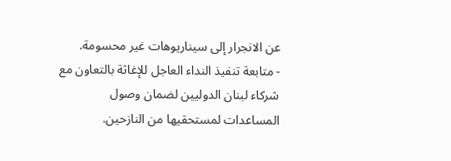عن الانجرار إلى سيناريوهات غير محسومة.
- متابعة تنفيذ النداء العاجل للإغاثة بالتعاون مع شركاء لبنان الدوليين لضمان وصول المساعدات لمستحقيها من النازحين.